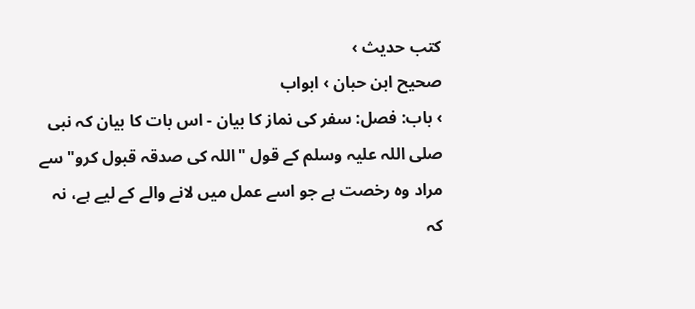کتب حدیث ›
صحیح ابن حبان › ابواب
› باب: فصل: سفر کی نماز کا بیان - اس بات کا بیان کہ نبی صلی اللہ علیہ وسلم کے قول "اللہ کی صدقہ قبول کرو" سے مراد وہ رخصت ہے جو اسے عمل میں لانے والے کے لیے ہے، نہ کہ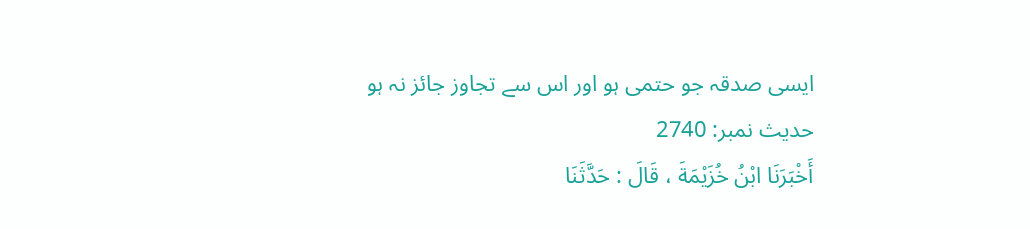ایسی صدقہ جو حتمی ہو اور اس سے تجاوز جائز نہ ہو
حدیث نمبر: 2740
أَخْبَرَنَا ابْنُ خُزَيْمَةَ ، قَالَ : حَدَّثَنَا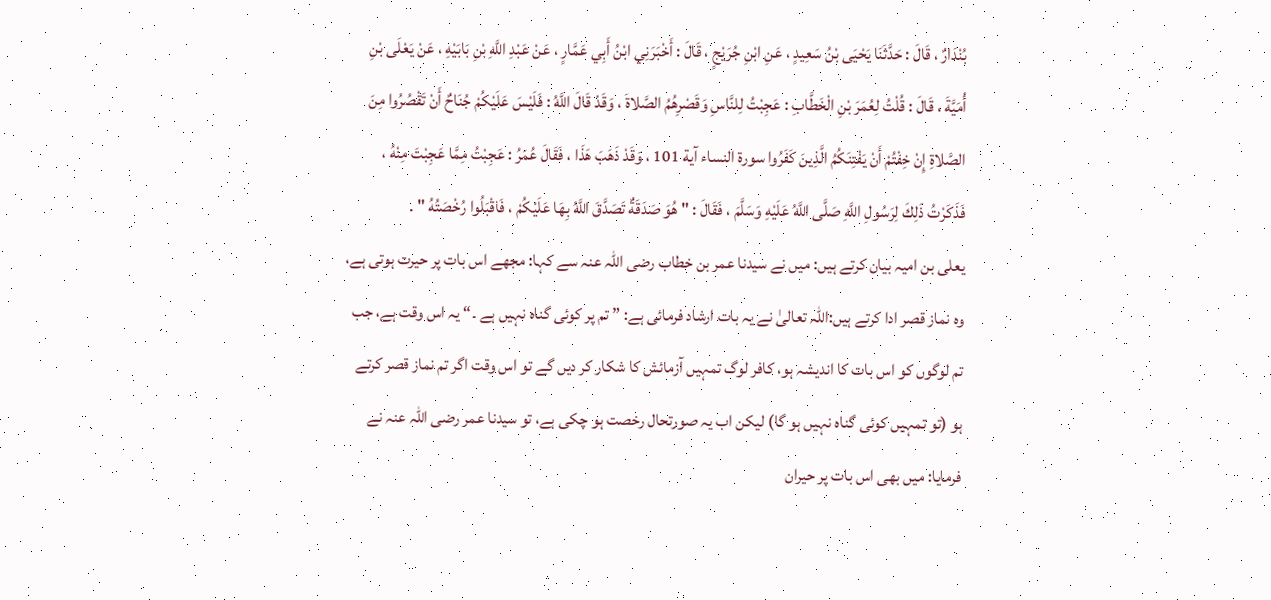بُنْدَارٌ ، قَالَ : حَدَّثَنَا يَحْيَى بْنُ سَعِيدٍ ، عَنِ ابْنِ جُرَيْجٍ ، قَالَ : أَخْبَرَنِي ابْنُ أَبِي عَمَّارٍ ، عَنْ عَبْدِ اللَّهِ بْنِ بَابَيْهِ ، عَنْ يَعْلَى بْنِ أُمَيَّةَ ، قَالَ : قُلْتُ لِعُمَرَ بْنِ الْخَطَّابِ : عَجِبْتُ لِلنَّاسِ وَقَصْرِهُمُ الصَّلاةَ ، وَقَدْ قَالَ اللَّهُ : فَلَيْسَ عَلَيْكُمْ جُنَاحٌ أَنْ تَقْصُرُوا مِنَ الصَّلاةِ إِنْ خِفْتُمْ أَنْ يَفْتِنَكُمُ الَّذِينَ كَفَرُوا سورة النساء آية 101 ، وَقَدْ ذَهَبَ هَذَا ، فَقَالَ عُمَرُ : عَجِبْتُ مِمَّا عَجِبْتَ مِنْهُ ، فَذَكَرْتُ ذَلِكَ لِرَسُولِ اللَّهِ صَلَّى اللَّهُ عَلَيْهِ وَسَلَّمَ ، فَقَالَ : " هُوَ صَدَقَةٌ تَصَدَّقَ اللَّهُ بِهَا عَلَيْكُمْ ، فَاقْبَلُوا رُخْصَتُهُ " .
یعلی بن امیہ بیان کرتے ہیں: میں نے سیدنا عمر بن خطاب رضی اللہ عنہ سے کہا: مجھے اس بات پر حیرت ہوتی ہے، وہ نماز قصر ادا کرتے ہیں:اللہ تعالیٰ نے یہ بات ارشاد فرمائی ہے: ” تم پر کوئی گناہ نہیں ہے ۔“ یہ اس وقت ہے، جب تم لوگوں کو اس بات کا اندیشہ ہو، کافر لوگ تمہیں آزمائش کا شکار کر دیں گے تو اس وقت اگر تم نماز قصر کرتے ہو (تو تمہیں کوئی گناہ نہیں ہو گا) لیکن اب یہ صورتحال رخصت ہو چکی ہے، تو سیدنا عمر رضی اللہ عنہ نے فرمایا: میں بھی اس بات پر حیران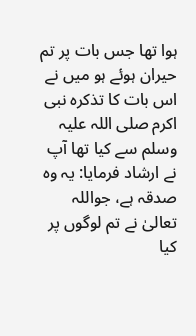ہوا تھا جس بات پر تم حیران ہوئے ہو میں نے اس بات کا تذکرہ نبی اکرم صلی اللہ علیہ وسلم سے کیا تھا آپ نے ارشاد فرمایا: یہ وہ صدقہ ہے، جواللہ تعالیٰ نے تم لوگوں پر کیا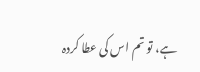ہے، تو تم اس کی عطا کردہ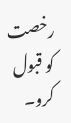رخصت کو قبول کرو۔